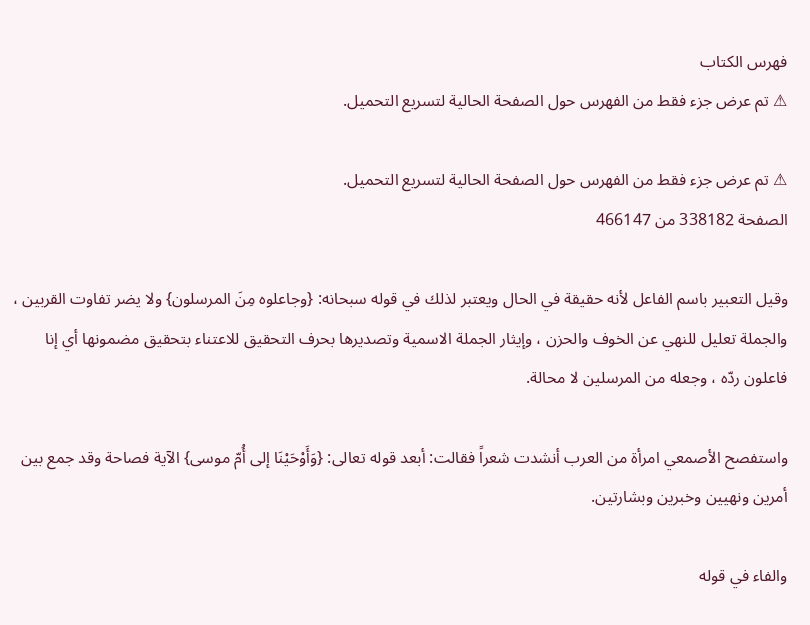فهرس الكتاب
⚠ تم عرض جزء فقط من الفهرس حول الصفحة الحالية لتسريع التحميل.

⚠ تم عرض جزء فقط من الفهرس حول الصفحة الحالية لتسريع التحميل.
الصفحة 338182 من 466147

وقيل التعبير باسم الفاعل لأنه حقيقة في الحال ويعتبر لذلك في قوله سبحانه: {وجاعلوه مِنَ المرسلون} ولا يضر تفاوت القربين ، والجملة تعليل للنهي عن الخوف والحزن ، وإيثار الجملة الاسمية وتصديرها بحرف التحقيق للاعتناء بتحقيق مضمونها أي إنا فاعلون ردّه ، وجعله من المرسلين لا محالة.

واستفصح الأصمعي امرأة من العرب أنشدت شعراً فقالت: أبعد قوله تعالى: {وَأَوْحَيْنَا إلى أُمّ موسى} الآية فصاحة وقد جمع بين أمرين ونهيين وخبرين وبشارتين.

والفاء في قوله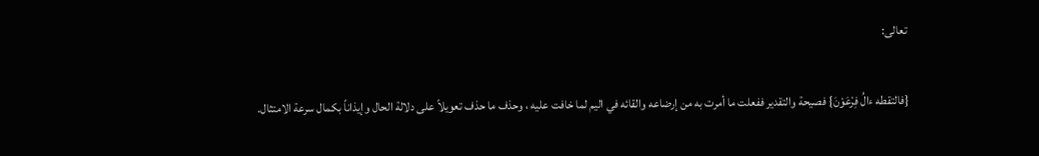تعالى:

{فالتقطه ءالُ فِرْعَوْنَ} فصيحة والتقدير ففعلت ما أمرت به من إرضاعه والقائه في اليم لما خافت عليه ، وحذف ما حذف تعويلاً على دلالة الحال وإيذاناً بكمال سرعة الامتثال.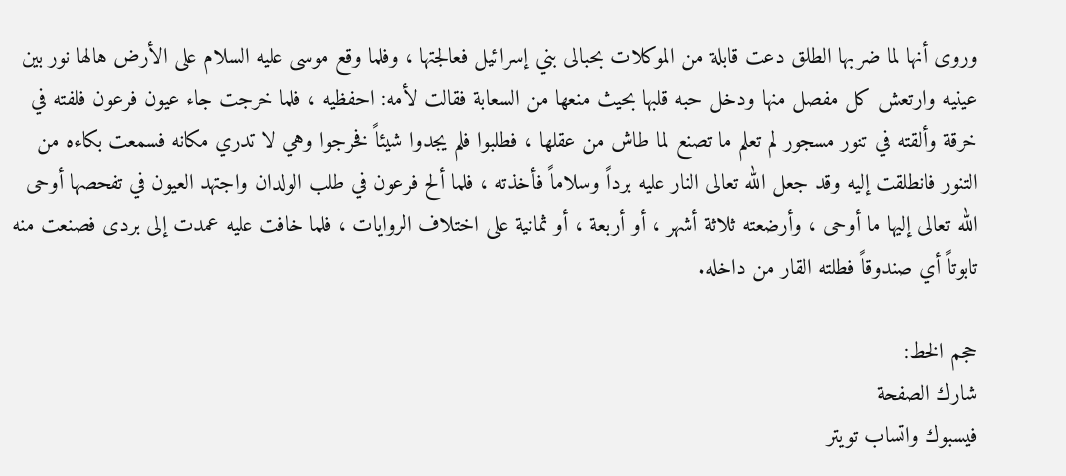وروى أنها لما ضربها الطلق دعت قابلة من الموكلات بحبالى بني إسرائيل فعالجتها ، وفلما وقع موسى عليه السلام على الأرض هالها نور بين عينيه وارتعش كل مفصل منها ودخل حبه قلبها بحيث منعها من السعابة فقالت لأمه: احفظيه ، فلما خرجت جاء عيون فرعون فلفته في خرقة وألقته في تنور مسجور لم تعلم ما تصنع لما طاش من عقلها ، فطلبوا فلم يجدوا شيئاً فخرجوا وهي لا تدري مكانه فسمعت بكاءه من التنور فانطلقت إليه وقد جعل الله تعالى النار عليه برداً وسلاماً فأخذته ، فلما ألح فرعون في طلب الولدان واجتهد العيون في تفحصها أوحى الله تعالى إليها ما أوحى ، وأرضعته ثلاثة أشهر ، أو أربعة ، أو ثمانية على اختلاف الروايات ، فلما خافت عليه عمدت إلى بردى فصنعت منه تابوتاً أي صندوقاً فطلته القار من داخله.

حجم الخط:
شارك الصفحة
فيسبوك واتساب تويتر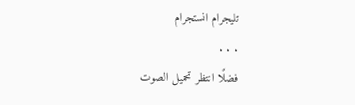تليجرام انستجرام
. . .
فضلًا انتظر تحميل الصوت